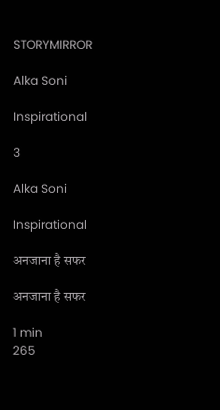STORYMIRROR

Alka Soni

Inspirational

3

Alka Soni

Inspirational

अनजाना है सफर

अनजाना है सफर

1 min
265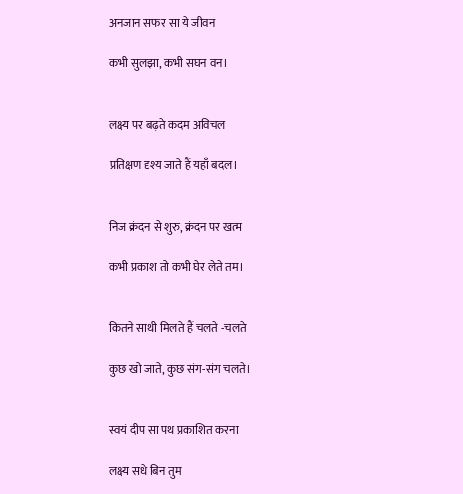अनजान सफर सा ये जीवन

कभी सुलझा, कभी सघन वन।


लक्ष्य पर बढ़ते कदम अविचल

प्रतिक्षण दृश्य जाते हैं यहाँ बदल।


निज क्रंदन से शुरु, क्रंदन पर खत्म

कभी प्रकाश तो कभी घेर लेते तम।


कितने साथी मिलते हैं चलते -चलते

कुछ खो जाते, कुछ संग-संग चलते।


स्वयं दीप सा पथ प्रकाशित करना

लक्ष्य सधे बिन तुम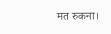मत रुकना।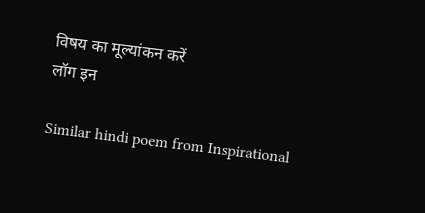विषय का मूल्यांकन करें
लॉग इन

Similar hindi poem from Inspirational